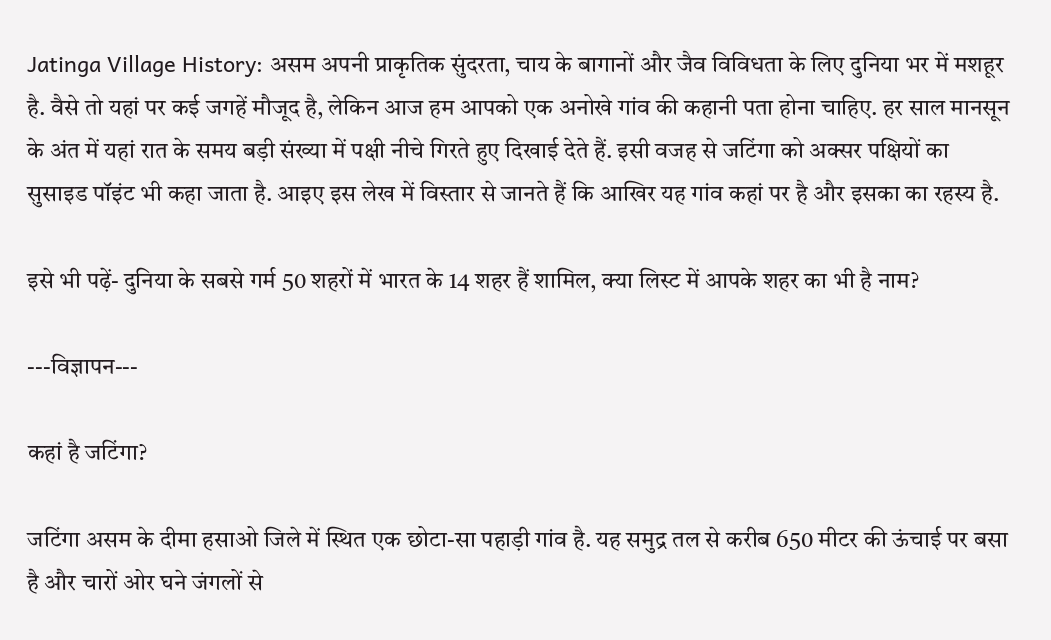Jatinga Village History: असम अपनी प्राकृतिक सुंदरता, चाय के बागानों और जैव विविधता के लिए दुनिया भर में मशहूर है. वैसे तो यहां पर कई जगहें मौजूद है, लेकिन आज हम आपको एक अनोखे गांव की कहानी पता होना चाहिए. हर साल मानसून के अंत में यहां रात के समय बड़ी संख्या में पक्षी नीचे गिरते हुए दिखाई देते हैं. इसी वजह से जटिंगा को अक्सर पक्षियों का सुसाइड पॉइंट भी कहा जाता है. आइए इस लेख में विस्तार से जानते हैं कि आखिर यह गांव कहां पर है और इसका का रहस्य है.

इसे भी पढ़ें- दुनिया के सबसे गर्म 50 शहरों में भारत के 14 शहर हैं शामिल, क्या लिस्ट में आपके शहर का भी है नाम?

---विज्ञापन---

कहां है जटिंगा?

जटिंगा असम के दीमा हसाओ जिले में स्थित एक छोटा-सा पहाड़ी गांव है. यह समुद्र तल से करीब 650 मीटर की ऊंचाई पर बसा है और चारों ओर घने जंगलों से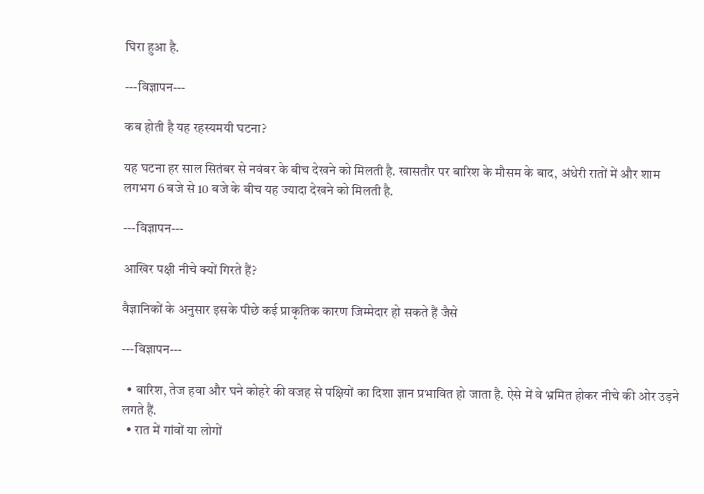घिरा हुआ है.

---विज्ञापन---

कब होती है यह रहस्यमयी घटना?

यह घटना हर साल सितंबर से नवंबर के बीच देखने को मिलती है. खासतौर पर बारिश के मौसम के बाद, अंधेरी रातों में और शाम लगभग 6 बजे से 10 बजे के बीच यह ज्यादा देखने को मिलती है.

---विज्ञापन---

आखिर पक्षी नीचे क्यों गिरते हैं?

वैज्ञानिकों के अनुसार इसके पीछे कई प्राकृतिक कारण जिम्मेदार हो सकते हैं जैसे

---विज्ञापन---

  • बारिश, तेज हवा और घने कोहरे की वजह से पक्षियों का दिशा ज्ञान प्रभावित हो जाता है. ऐसे में वे भ्रमित होकर नीचे की ओर उड़ने लगते हैं.
  • रात में गांवों या लोगों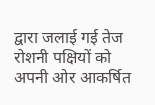द्वारा जलाई गई तेज रोशनी पक्षियों को अपनी ओर आकर्षित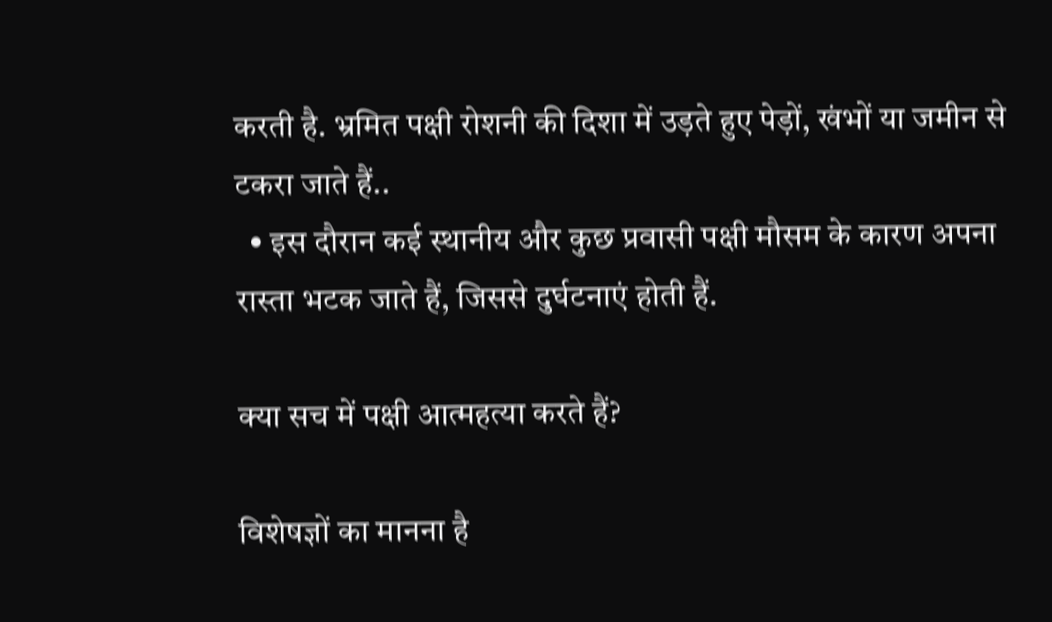करती है. भ्रमित पक्षी रोशनी की दिशा में उड़ते हुए पेड़ों, खंभों या जमीन से टकरा जाते हैं..
  • इस दौरान कई स्थानीय और कुछ प्रवासी पक्षी मौसम के कारण अपना रास्ता भटक जाते हैं, जिससे दुर्घटनाएं होती हैं.

क्या सच में पक्षी आत्महत्या करते हैं?

विशेषज्ञों का मानना है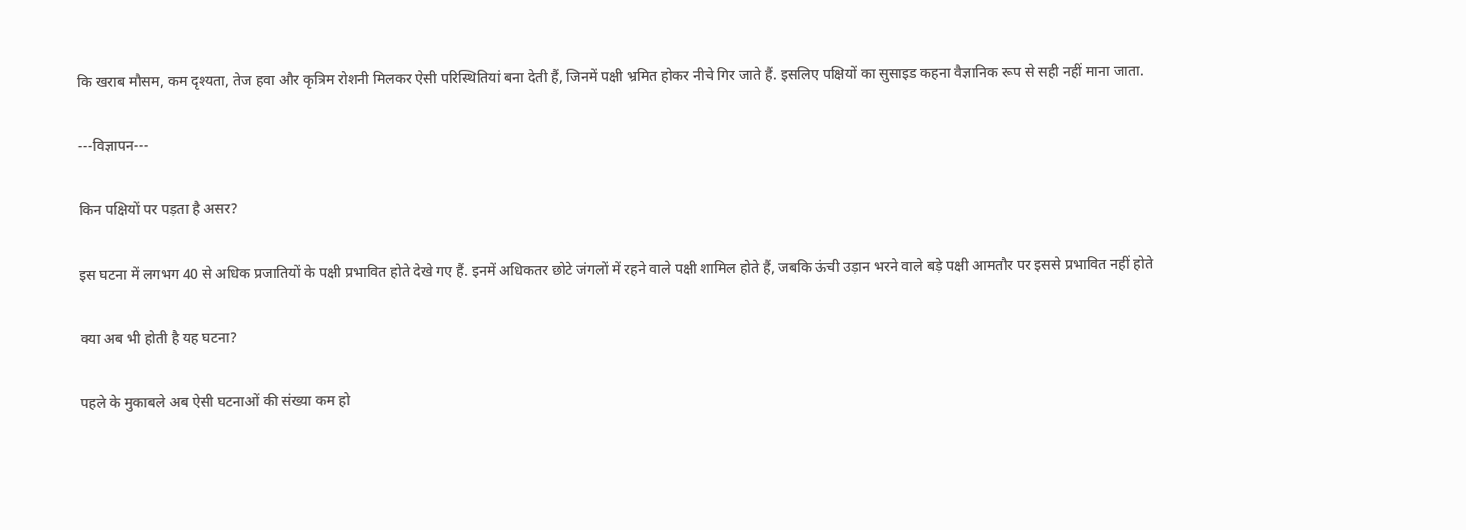कि खराब मौसम, कम दृश्यता, तेज हवा और कृत्रिम रोशनी मिलकर ऐसी परिस्थितियां बना देती हैं, जिनमें पक्षी भ्रमित होकर नीचे गिर जाते हैं. इसलिए पक्षियों का सुसाइड कहना वैज्ञानिक रूप से सही नहीं माना जाता.

---विज्ञापन---

किन पक्षियों पर पड़ता है असर?

इस घटना में लगभग 40 से अधिक प्रजातियों के पक्षी प्रभावित होते देखे गए हैं. इनमें अधिकतर छोटे जंगलों में रहने वाले पक्षी शामिल होते हैं, जबकि ऊंची उड़ान भरने वाले बड़े पक्षी आमतौर पर इससे प्रभावित नहीं होते

क्या अब भी होती है यह घटना?

पहले के मुकाबले अब ऐसी घटनाओं की संख्या कम हो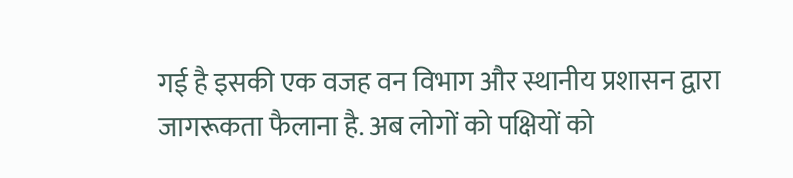गई है इसकी एक वजह वन विभाग और स्थानीय प्रशासन द्वारा जागरूकता फैलाना है. अब लोगों को पक्षियों को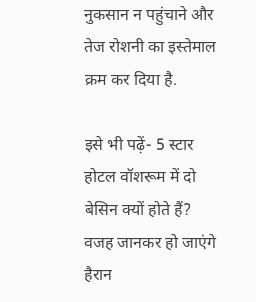नुकसान न पहुंचाने और तेज रोशनी का इस्तेमाल क्रम कर दिया है.

इसे भी पढ़ें- 5 स्टार होटल वॉशरूम में दो बेसिन क्यों होते हैं? वजह जानकर हो जाएंगे हैरान